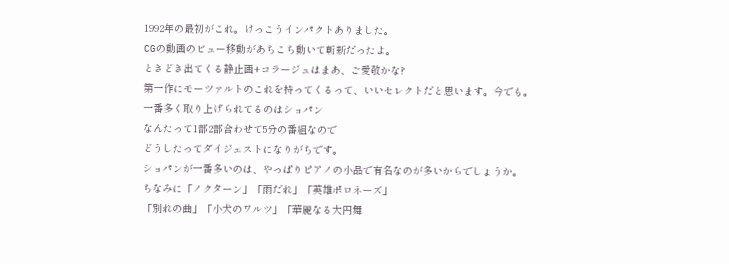1992年の最初がこれ。けっこうインパクトありました。
CGの動画のビュー移動があちこち動いて斬新だったよ。
ときどき出てくる静止画+コラージュはまあ、ご愛敬かな?
第一作にモーツァルトのこれを持ってくるって、いいセレクトだと思います。今でも。
一番多く取り上げられてるのはショパン
なんたって1部2部合わせて5分の番組なので
どうしたってダイジェストになりがちです。
ショパンが一番多いのは、やっぱりピアノの小品で有名なのが多いからでしょうか。
ちなみに「ノクターン」「雨だれ」「英雄ポロネーズ」
「別れの曲」「小犬のワルツ」「華麗なる大円舞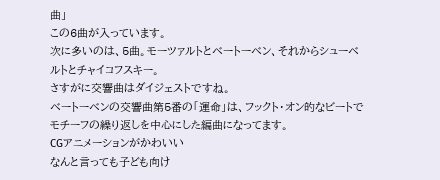曲」
この6曲が入っています。
次に多いのは、5曲。モーツァルトとベートーベン、それからシューベルトとチャイコフスキー。
さすがに交響曲はダイジェストですね。
ベートーベンの交響曲第5番の「運命」は、フックト・オン的なビートで
モチーフの繰り返しを中心にした編曲になってます。
CGアニメーションがかわいい
なんと言っても子ども向け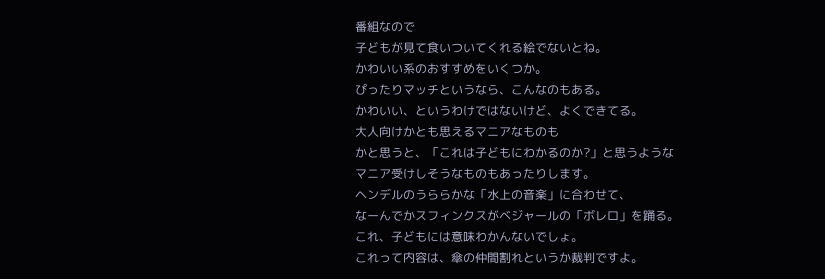番組なので
子どもが見て食いついてくれる絵でないとね。
かわいい系のおすすめをいくつか。
ぴったりマッチというなら、こんなのもある。
かわいい、というわけではないけど、よくできてる。
大人向けかとも思えるマニアなものも
かと思うと、「これは子どもにわかるのか?」と思うような
マニア受けしそうなものもあったりします。
ヘンデルのうららかな「水上の音楽」に合わせて、
なーんでかスフィンクスがベジャールの「ボレロ」を踊る。
これ、子どもには意味わかんないでしょ。
これって内容は、傘の仲間割れというか裁判ですよ。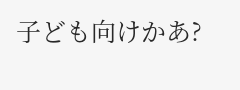子ども向けかあ?